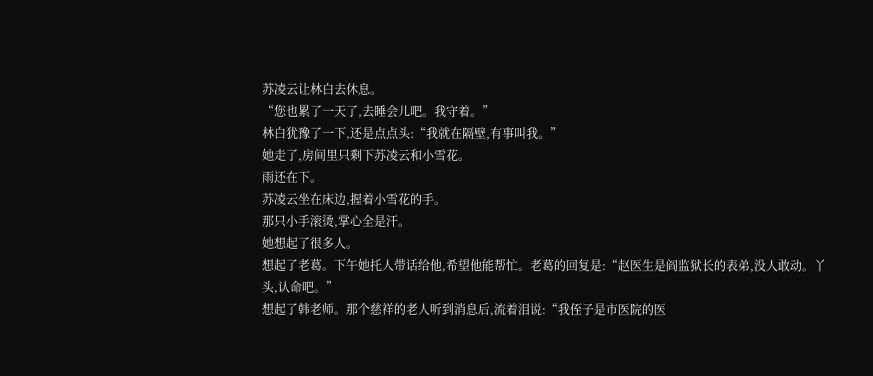苏凌云让林白去休息。
“您也累了一天了,去睡会儿吧。我守着。”
林白犹豫了一下,还是点点头:“我就在隔壁,有事叫我。”
她走了,房间里只剩下苏凌云和小雪花。
雨还在下。
苏凌云坐在床边,握着小雪花的手。
那只小手滚烫,掌心全是汗。
她想起了很多人。
想起了老葛。下午她托人带话给他,希望他能帮忙。老葛的回复是:“赵医生是阎监狱长的表弟,没人敢动。丫头,认命吧。”
想起了韩老师。那个慈祥的老人听到消息后,流着泪说:“我侄子是市医院的医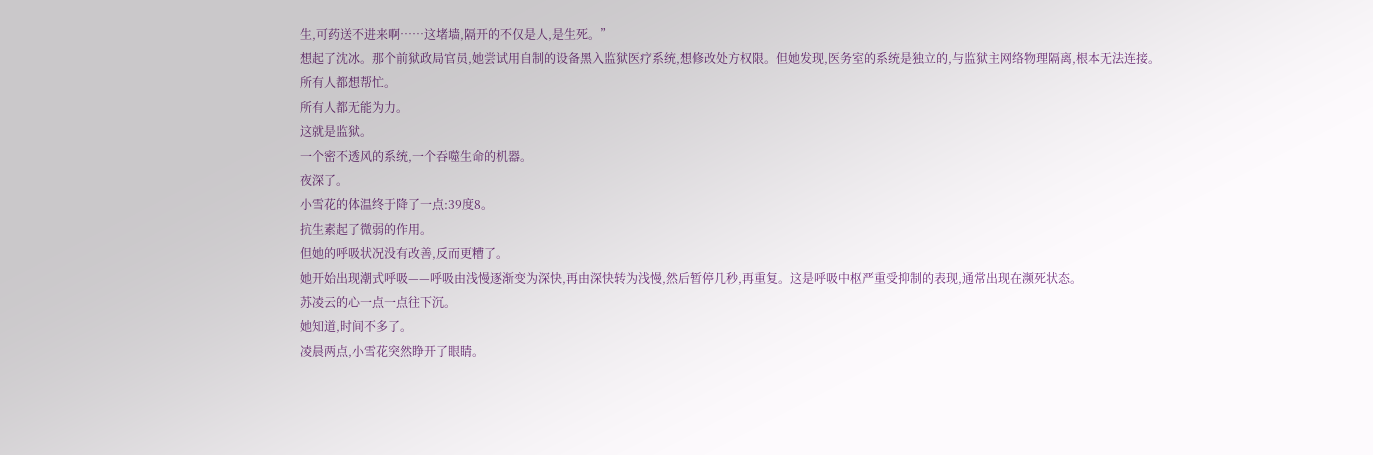生,可药送不进来啊……这堵墙,隔开的不仅是人,是生死。”
想起了沈冰。那个前狱政局官员,她尝试用自制的设备黑入监狱医疗系统,想修改处方权限。但她发现,医务室的系统是独立的,与监狱主网络物理隔离,根本无法连接。
所有人都想帮忙。
所有人都无能为力。
这就是监狱。
一个密不透风的系统,一个吞噬生命的机器。
夜深了。
小雪花的体温终于降了一点:39度8。
抗生素起了微弱的作用。
但她的呼吸状况没有改善,反而更糟了。
她开始出现潮式呼吸——呼吸由浅慢逐渐变为深快,再由深快转为浅慢,然后暂停几秒,再重复。这是呼吸中枢严重受抑制的表现,通常出现在濒死状态。
苏凌云的心一点一点往下沉。
她知道,时间不多了。
凌晨两点,小雪花突然睁开了眼睛。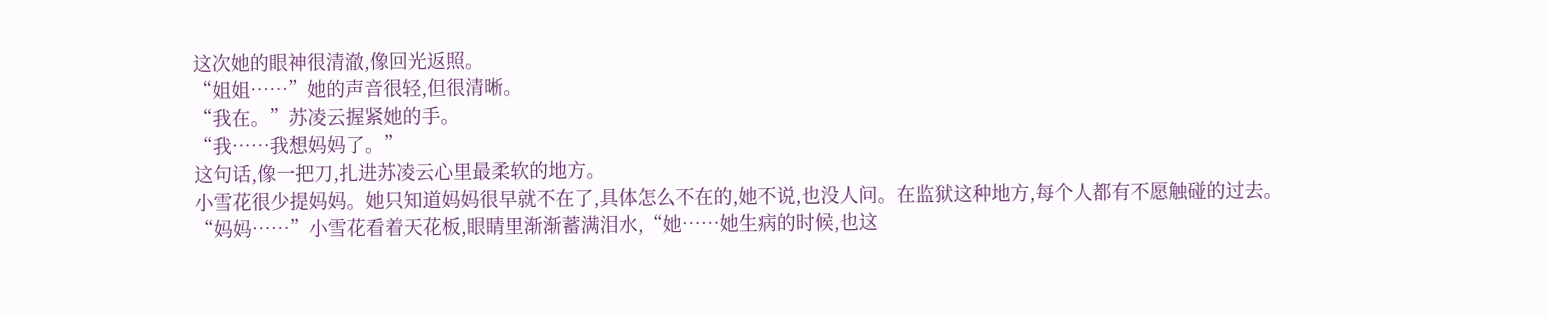这次她的眼神很清澈,像回光返照。
“姐姐……”她的声音很轻,但很清晰。
“我在。”苏凌云握紧她的手。
“我……我想妈妈了。”
这句话,像一把刀,扎进苏凌云心里最柔软的地方。
小雪花很少提妈妈。她只知道妈妈很早就不在了,具体怎么不在的,她不说,也没人问。在监狱这种地方,每个人都有不愿触碰的过去。
“妈妈……”小雪花看着天花板,眼睛里渐渐蓄满泪水,“她……她生病的时候,也这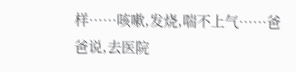样……咳嗽,发烧,喘不上气……爸爸说,去医院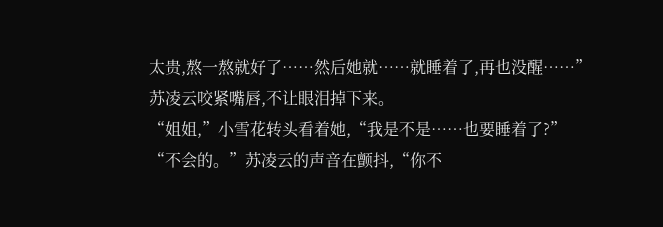太贵,熬一熬就好了……然后她就……就睡着了,再也没醒……”
苏凌云咬紧嘴唇,不让眼泪掉下来。
“姐姐,”小雪花转头看着她,“我是不是……也要睡着了?”
“不会的。”苏凌云的声音在颤抖,“你不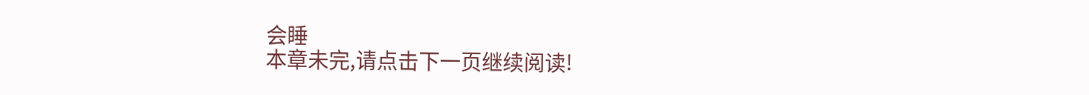会睡
本章未完,请点击下一页继续阅读!